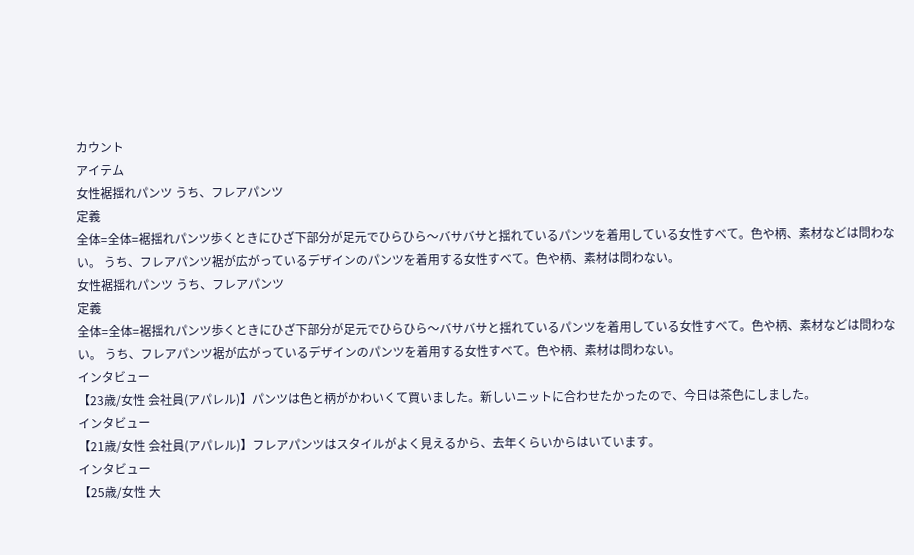カウント
アイテム
女性裾揺れパンツ うち、フレアパンツ
定義
全体=全体=裾揺れパンツ歩くときにひざ下部分が⾜元でひらひら〜バサバサと揺れているパンツを着⽤している⼥性すべて。⾊や柄、素材などは問わない。 うち、フレアパンツ裾が広がっているデザインのパンツを着⽤する⼥性すべて。⾊や柄、素材は問わない。
女性裾揺れパンツ うち、フレアパンツ
定義
全体=全体=裾揺れパンツ歩くときにひざ下部分が⾜元でひらひら〜バサバサと揺れているパンツを着⽤している⼥性すべて。⾊や柄、素材などは問わない。 うち、フレアパンツ裾が広がっているデザインのパンツを着⽤する⼥性すべて。⾊や柄、素材は問わない。
インタビュー
【23歳/女性 会社員(アパレル)】パンツは色と柄がかわいくて買いました。新しいニットに合わせたかったので、今日は茶色にしました。
インタビュー
【21歳/女性 会社員(アパレル)】フレアパンツはスタイルがよく見えるから、去年くらいからはいています。
インタビュー
【25歳/女性 大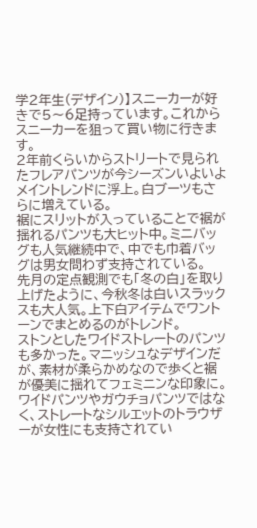学2年生(デザイン)】スニーカーが好きで5〜6足持っています。これからスニーカーを狙って買い物に行きます。
2年前くらいからストリートで見られたフレアパンツが今シーズンいよいよメイントレンドに浮上。白ブーツもさらに増えている。
裾にスリットが入っていることで裾が揺れるパンツも大ヒット中。ミニバッグも人気継続中で、中でも巾着バッグは男女問わず支持されている。
先月の定点観測でも「冬の白」を取り上げたように、今秋冬は白いスラックスも大人気。上下白アイテムでワントーンでまとめるのがトレンド。
ストンとしたワイドストレートのパンツも多かった。マニッシュなデザインだが、素材が柔らかめなので歩くと裾が優美に揺れてフェミニンな印象に。
ワイドパンツやガウチョパンツではなく、ストレートなシルエットのトラウザーが女性にも支持されてい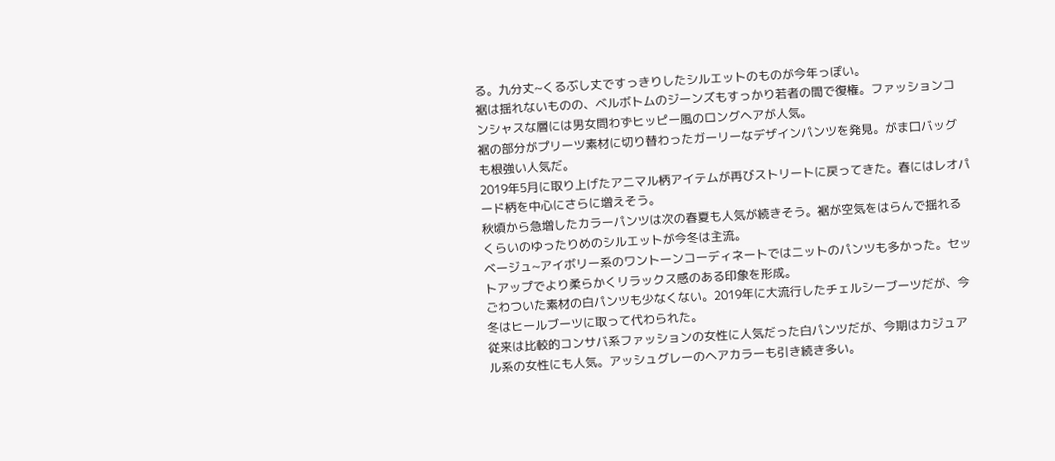る。九分丈~くるぶし丈ですっきりしたシルエットのものが今年っぽい。
裾は揺れないものの、ベルボトムのジーンズもすっかり若者の間で復権。ファッションコンシャスな層には男女問わずヒッピー風のロングヘアが人気。
裾の部分がプリーツ素材に切り替わったガーリーなデザインパンツを発見。がま口バッグも根強い人気だ。
2019年5月に取り上げたアニマル柄アイテムが再びストリートに戻ってきた。春にはレオパード柄を中心にさらに増えそう。
秋頃から急増したカラーパンツは次の春夏も人気が続きそう。裾が空気をはらんで揺れるくらいのゆったりめのシルエットが今冬は主流。
ベージュ~アイボリー系のワントーンコーディネートではニットのパンツも多かった。セットアップでより柔らかくリラックス感のある印象を形成。
ごわついた素材の白パンツも少なくない。2019年に大流行したチェルシーブーツだが、今冬はヒールブーツに取って代わられた。
従来は比較的コンサバ系ファッションの女性に人気だった白パンツだが、今期はカジュアル系の女性にも人気。アッシュグレーのヘアカラーも引き続き多い。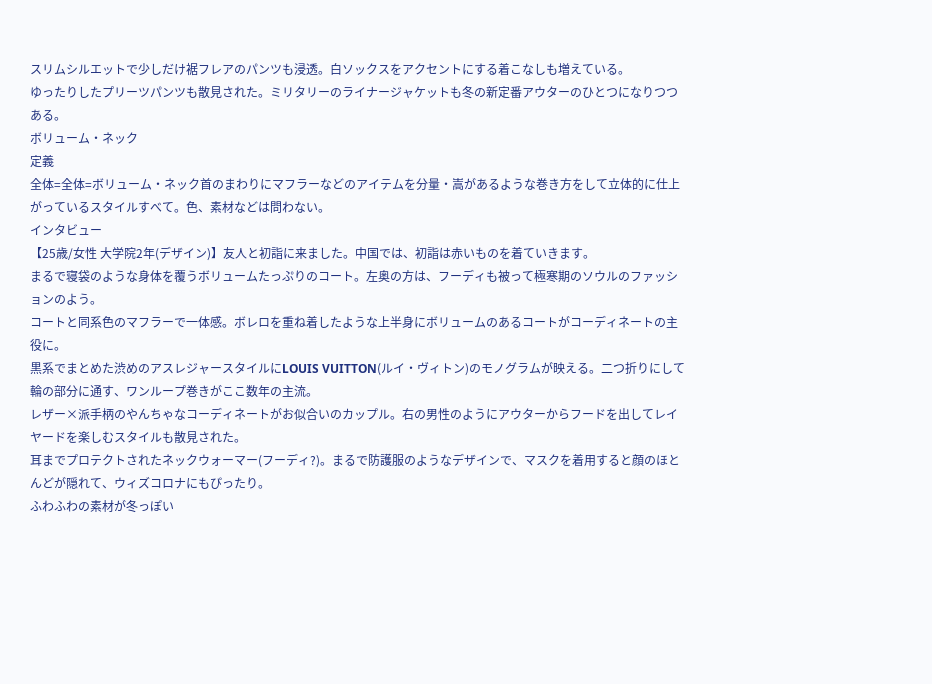スリムシルエットで少しだけ裾フレアのパンツも浸透。白ソックスをアクセントにする着こなしも増えている。
ゆったりしたプリーツパンツも散見された。ミリタリーのライナージャケットも冬の新定番アウターのひとつになりつつある。
ボリューム・ネック
定義
全体=全体=ボリューム・ネック首のまわりにマフラーなどのアイテムを分量・嵩があるような巻き方をして立体的に仕上がっているスタイルすべて。色、素材などは問わない。
インタビュー
【25歳/女性 大学院2年(デザイン)】友人と初詣に来ました。中国では、初詣は赤いものを着ていきます。
まるで寝袋のような身体を覆うボリュームたっぷりのコート。左奥の方は、フーディも被って極寒期のソウルのファッションのよう。
コートと同系色のマフラーで一体感。ボレロを重ね着したような上半身にボリュームのあるコートがコーディネートの主役に。
黒系でまとめた渋めのアスレジャースタイルにLOUIS VUITTON(ルイ・ヴィトン)のモノグラムが映える。二つ折りにして輪の部分に通す、ワンループ巻きがここ数年の主流。
レザー×派手柄のやんちゃなコーディネートがお似合いのカップル。右の男性のようにアウターからフードを出してレイヤードを楽しむスタイルも散見された。
耳までプロテクトされたネックウォーマー(フーディ?)。まるで防護服のようなデザインで、マスクを着用すると顔のほとんどが隠れて、ウィズコロナにもぴったり。
ふわふわの素材が冬っぽい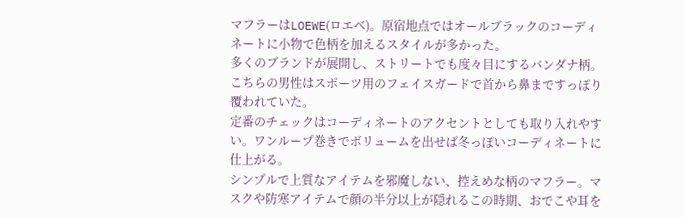マフラーはLOEWE(ロエベ)。原宿地点ではオールブラックのコーディネートに小物で色柄を加えるスタイルが多かった。
多くのブランドが展開し、ストリートでも度々目にするバンダナ柄。こちらの男性はスポーツ用のフェイスガードで首から鼻まですっぽり覆われていた。
定番のチェックはコーディネートのアクセントとしても取り入れやすい。ワンループ巻きでボリュームを出せば冬っぽいコーディネートに仕上がる。
シンプルで上質なアイテムを邪魔しない、控えめな柄のマフラー。マスクや防寒アイテムで顔の半分以上が隠れるこの時期、おでこや耳を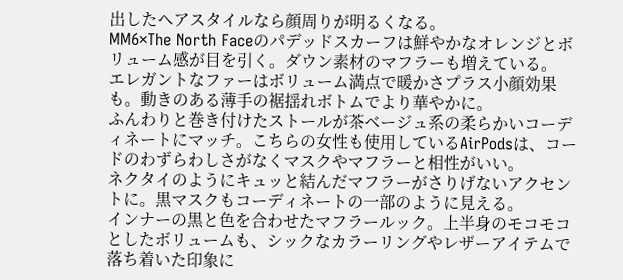出したヘアスタイルなら顔周りが明るくなる。
MM6×The North Faceのパデッドスカーフは鮮やかなオレンジとボリューム感が目を引く。ダウン素材のマフラーも増えている。
エレガントなファーはボリューム満点で暖かさプラス小顔効果も。動きのある薄手の裾揺れボトムでより華やかに。
ふんわりと巻き付けたストールが茶ベージュ系の柔らかいコーディネートにマッチ。こちらの女性も使用しているAirPodsは、コードのわずらわしさがなくマスクやマフラーと相性がいい。
ネクタイのようにキュッと結んだマフラーがさりげないアクセントに。黒マスクもコーディネートの一部のように見える。
インナーの黒と色を合わせたマフラールック。上半身のモコモコとしたボリュームも、シックなカラーリングやレザーアイテムで落ち着いた印象に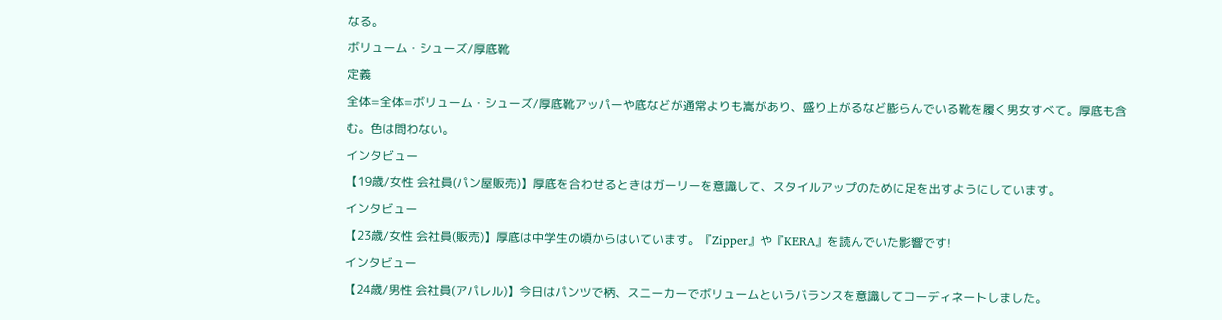なる。
ボリューム・シューズ/厚底靴
定義
全体=全体=ボリューム・シューズ/厚底靴アッパーや底などが通常よりも嵩があり、盛り上がるなど膨らんでいる靴を履く男女すべて。厚底も含む。色は問わない。
インタビュー
【19歳/女性 会社員(パン屋販売)】厚底を合わせるときはガーリーを意識して、スタイルアップのために足を出すようにしています。
インタビュー
【23歳/女性 会社員(販売)】厚底は中学生の頃からはいています。『Zipper』や『KERA』を読んでいた影響です!
インタビュー
【24歳/男性 会社員(アパレル)】今日はパンツで柄、スニーカーでボリュームというバランスを意識してコーディネートしました。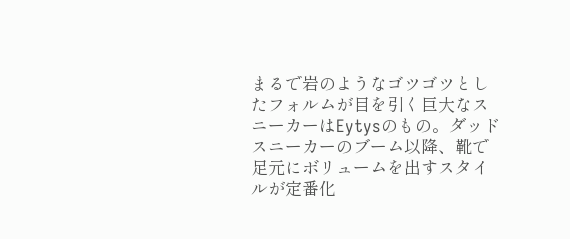まるで岩のようなゴツゴツとしたフォルムが目を引く巨大なスニーカーはEytysのもの。ダッドスニーカーのブーム以降、靴で足元にボリュームを出すスタイルが定番化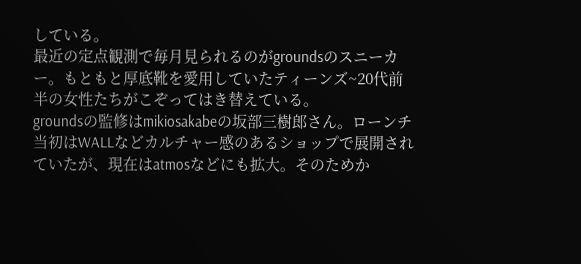している。
最近の定点観測で毎月見られるのがgroundsのスニーカー。もともと厚底靴を愛用していたティーンズ~20代前半の女性たちがこぞってはき替えている。
groundsの監修はmikiosakabeの坂部三樹郎さん。ローンチ当初はWALLなどカルチャー感のあるショップで展開されていたが、現在はatmosなどにも拡大。そのためか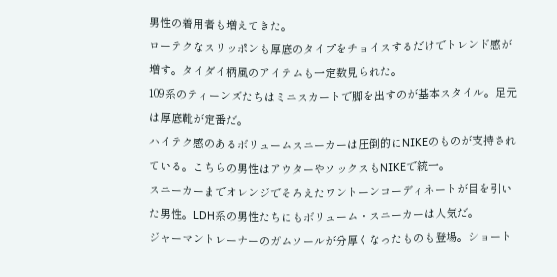男性の着用者も増えてきた。
ローテクなスリッポンも厚底のタイプをチョイスするだけでトレンド感が増す。タイダイ柄風のアイテムも一定数見られた。
109系のティーンズたちはミニスカートで脚を出すのが基本スタイル。足元は厚底靴が定番だ。
ハイテク感のあるボリュームスニーカーは圧倒的にNIKEのものが支持されている。こちらの男性はアウターやソックスもNIKEで統一。
スニーカーまでオレンジでそろえたワントーンコーディネートが目を引いた男性。LDH系の男性たちにもボリューム・スニーカーは人気だ。
ジャーマントレーナーのガムソールが分厚くなったものも登場。ショート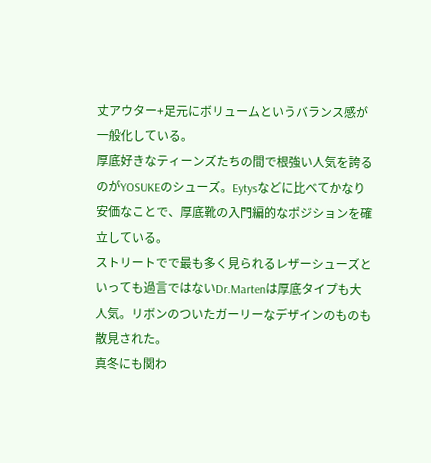丈アウター+足元にボリュームというバランス感が一般化している。
厚底好きなティーンズたちの間で根強い人気を誇るのがYOSUKEのシューズ。Eytysなどに比べてかなり安価なことで、厚底靴の入門編的なポジションを確立している。
ストリートでで最も多く見られるレザーシューズといっても過言ではないDr.Martenは厚底タイプも大人気。リボンのついたガーリーなデザインのものも散見された。
真冬にも関わ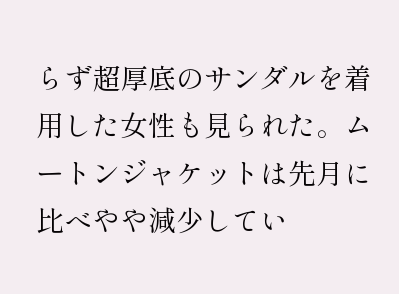らず超厚底のサンダルを着用した女性も見られた。ムートンジャケットは先月に比べやや減少してい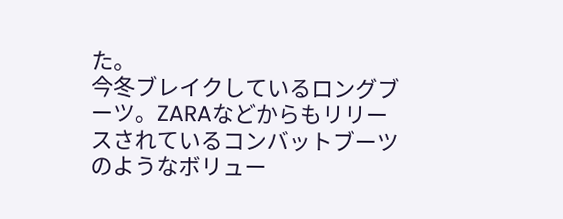た。
今冬ブレイクしているロングブーツ。ZARAなどからもリリースされているコンバットブーツのようなボリュー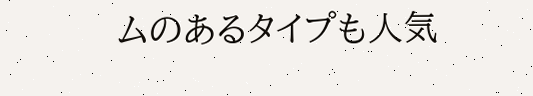ムのあるタイプも人気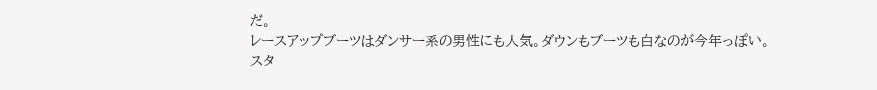だ。
レースアップブーツはダンサー系の男性にも人気。ダウンもブーツも白なのが今年っぽい。
スタ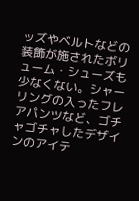ッズやベルトなどの装飾が施されたボリューム・シューズも少なくない。シャーリングの入ったフレアパンツなど、ゴチャゴチャしたデザインのアイテ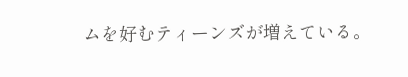ムを好むティーンズが増えている。